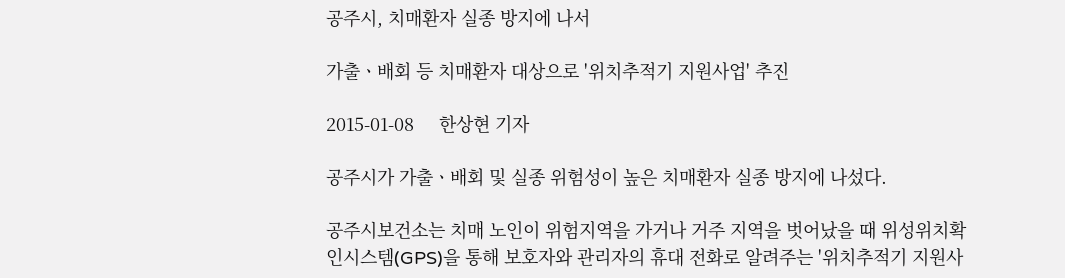공주시, 치매환자 실종 방지에 나서

가출ㆍ배회 등 치매환자 대상으로 '위치추적기 지원사업' 추진

2015-01-08     한상현 기자

공주시가 가출ㆍ배회 및 실종 위험성이 높은 치매환자 실종 방지에 나섰다.

공주시보건소는 치매 노인이 위험지역을 가거나 거주 지역을 벗어났을 때 위성위치확인시스템(GPS)을 통해 보호자와 관리자의 휴대 전화로 알려주는 '위치추적기 지원사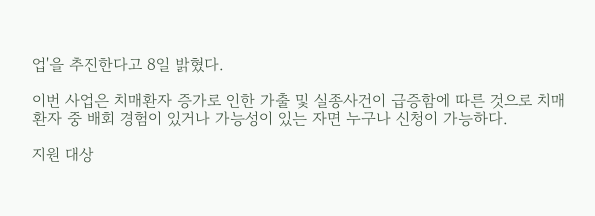업'을 추진한다고 8일 밝혔다.

이번 사업은 치매환자 증가로 인한 가출 및 실종사건이 급증함에 따른 것으로 치매환자 중 배회 경험이 있거나 가능성이 있는 자면 누구나 신청이 가능하다.

지원 대상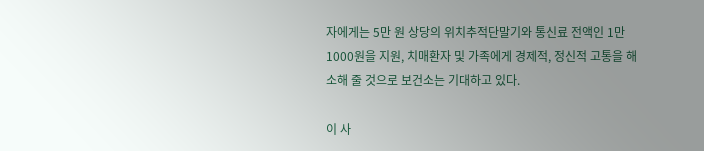자에게는 5만 원 상당의 위치추적단말기와 통신료 전액인 1만 1000원을 지원, 치매환자 및 가족에게 경제적, 정신적 고통을 해소해 줄 것으로 보건소는 기대하고 있다.

이 사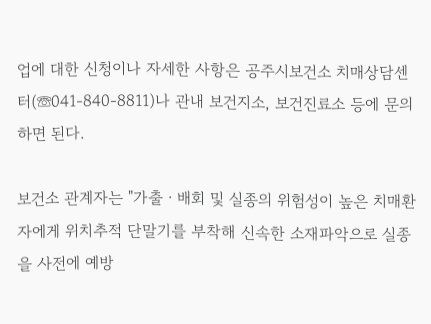업에 대한 신청이나 자세한 사항은 공주시보건소 치매상담센터(☏041-840-8811)나 관내 보건지소, 보건진료소 등에 문의하면 된다.

보건소 관계자는 "가출ㆍ배회 및 실종의 위험성이 높은 치매환자에게 위치추적 단말기를 부착해 신속한 소재파악으로 실종을 사전에 예방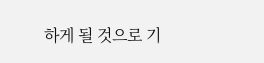하게 될 것으로 기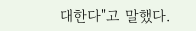대한다"고 말했다.